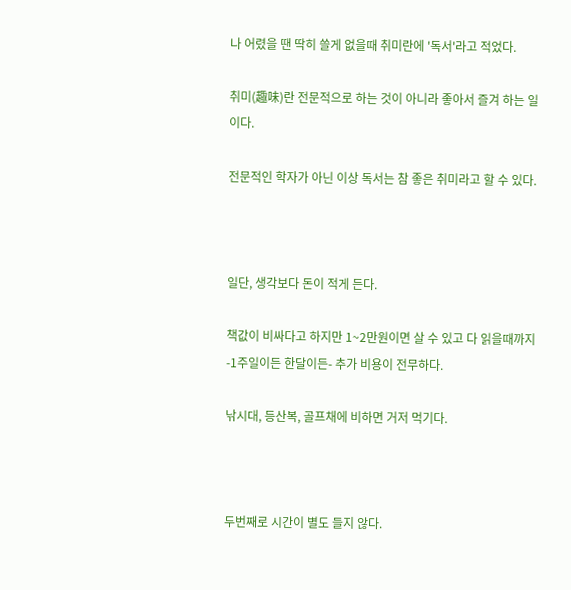나 어렸을 땐 딱히 쓸게 없을때 취미란에 '독서'라고 적었다.

취미(趣味)란 전문적으로 하는 것이 아니라 좋아서 즐겨 하는 일 이다.

전문적인 학자가 아닌 이상 독서는 참 좋은 취미라고 할 수 있다.



일단, 생각보다 돈이 적게 든다.

책값이 비싸다고 하지만 1~2만원이면 살 수 있고 다 읽을때까지-1주일이든 한달이든- 추가 비용이 전무하다.

낚시대, 등산복, 골프채에 비하면 거저 먹기다.



두번째로 시간이 별도 들지 않다.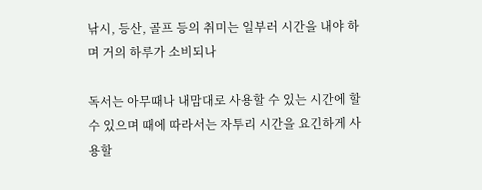낚시, 등산, 골프 등의 취미는 일부러 시간을 내야 하며 거의 하루가 소비되나

독서는 아무때나 내맘대로 사용할 수 있는 시간에 할 수 있으며 때에 따라서는 자투리 시간을 요긴하게 사용할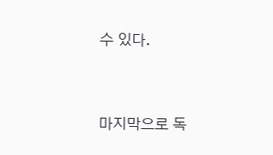수 있다.



마지막으로 독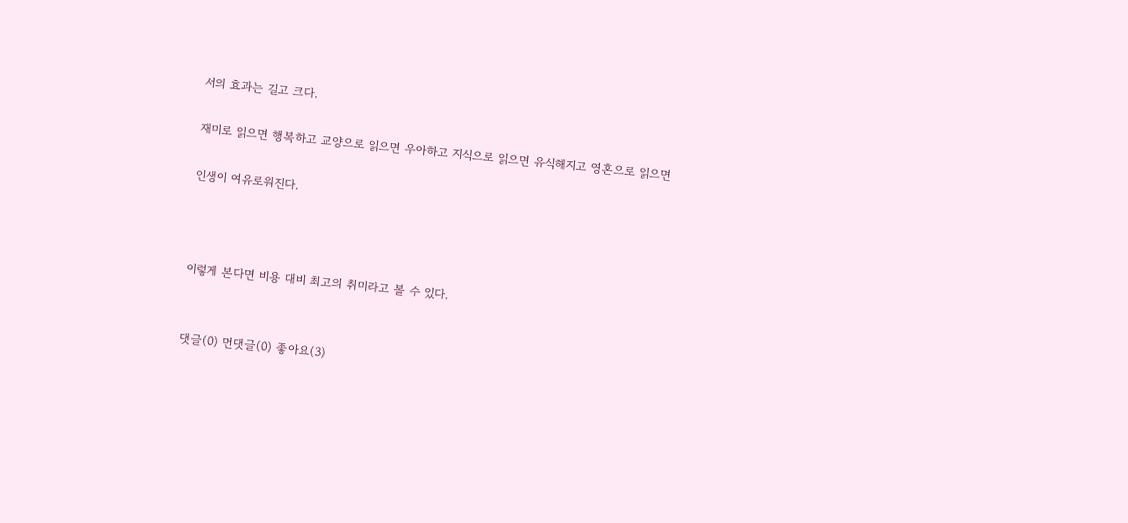서의 효과는 길고 크다.

재미로 읽으면 행복하고 교양으로 읽으면 우아하고 지식으로 읽으면 유식해지고 영혼으로 읽으면

인생이 여유로워진다.



이렇게 본다면 비용 대비 최고의 취미라고 볼 수 있다.


댓글(0) 먼댓글(0) 좋아요(3)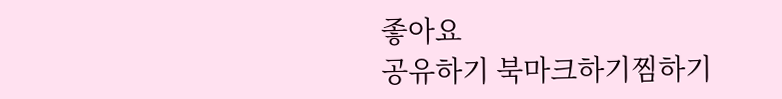좋아요
공유하기 북마크하기찜하기